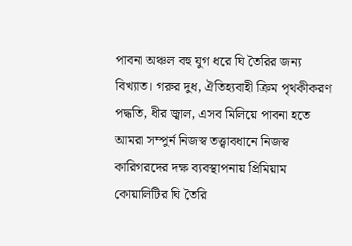পাবনা অঞ্চল বহু যুগ ধরে ঘি তৈরির জন্য বিখ্যাত। গরুর দুধ, ঐতিহ্যবাহী ক্রিম পৃথকীকরণ পদ্ধতি, ধীর জ্বাল, এসব মিলিয়ে পাবনা হতে আমরা সম্পুর্ন নিজস্ব তত্ত্বাবধানে নিজস্ব কারিগরদের দক্ষ ব্যবস্থাপনায় প্রিমিয়াম কোয়ালিটির ঘি তৈরি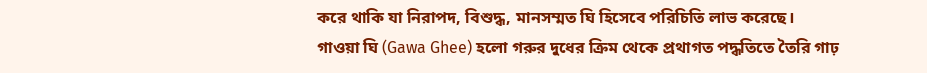করে থাকি যা নিরাপদ, বিশুদ্ধ, মানসম্মত ঘি হিসেবে পরিচিতি লাভ করেছে।
গাওয়া ঘি (Gawa Ghee) হলো গরুর দুধের ক্রিম থেকে প্রথাগত পদ্ধতিতে তৈরি গাঢ়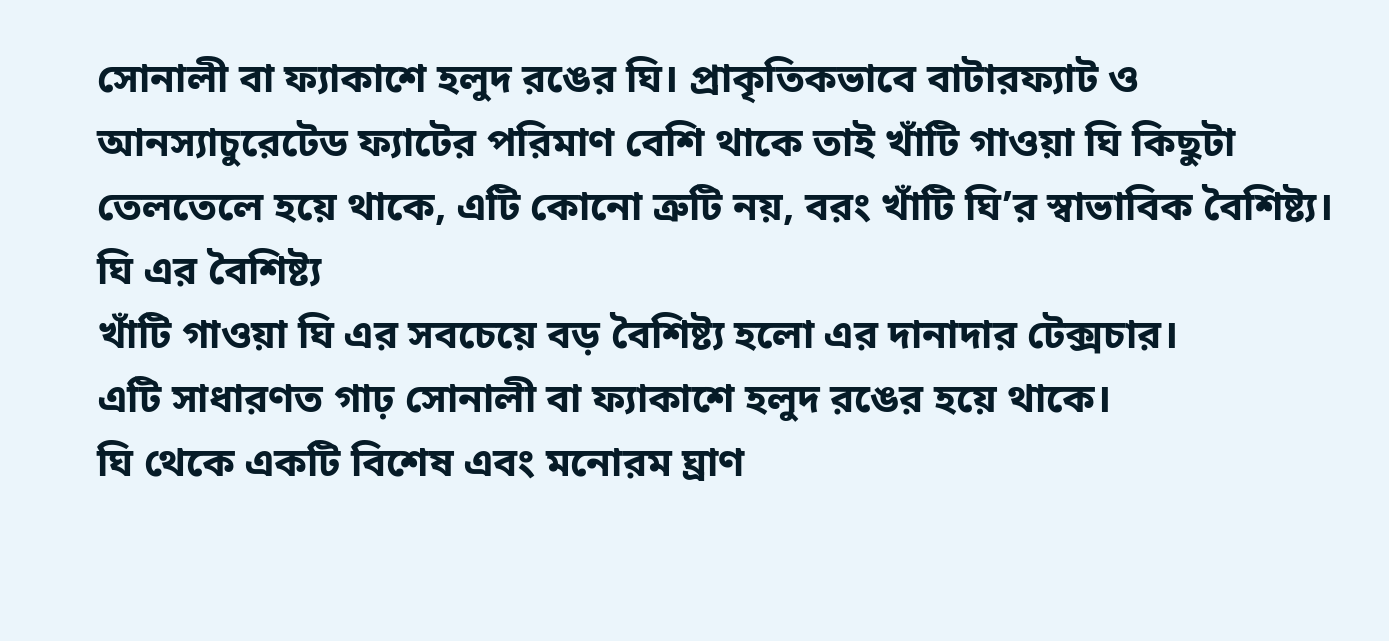সোনালী বা ফ্যাকাশে হলুদ রঙের ঘি। প্রাকৃতিকভাবে বাটারফ্যাট ও আনস্যাচুরেটেড ফ্যাটের পরিমাণ বেশি থাকে তাই খাঁটি গাওয়া ঘি কিছুটা তেলতেলে হয়ে থাকে, এটি কোনো ত্রুটি নয়, বরং খাঁটি ঘি’র স্বাভাবিক বৈশিষ্ট্য।
ঘি এর বৈশিষ্ট্য
খাঁটি গাওয়া ঘি এর সবচেয়ে বড় বৈশিষ্ট্য হলো এর দানাদার টেক্সচার।
এটি সাধারণত গাঢ় সোনালী বা ফ্যাকাশে হলুদ রঙের হয়ে থাকে।
ঘি থেকে একটি বিশেষ এবং মনোরম ঘ্রাণ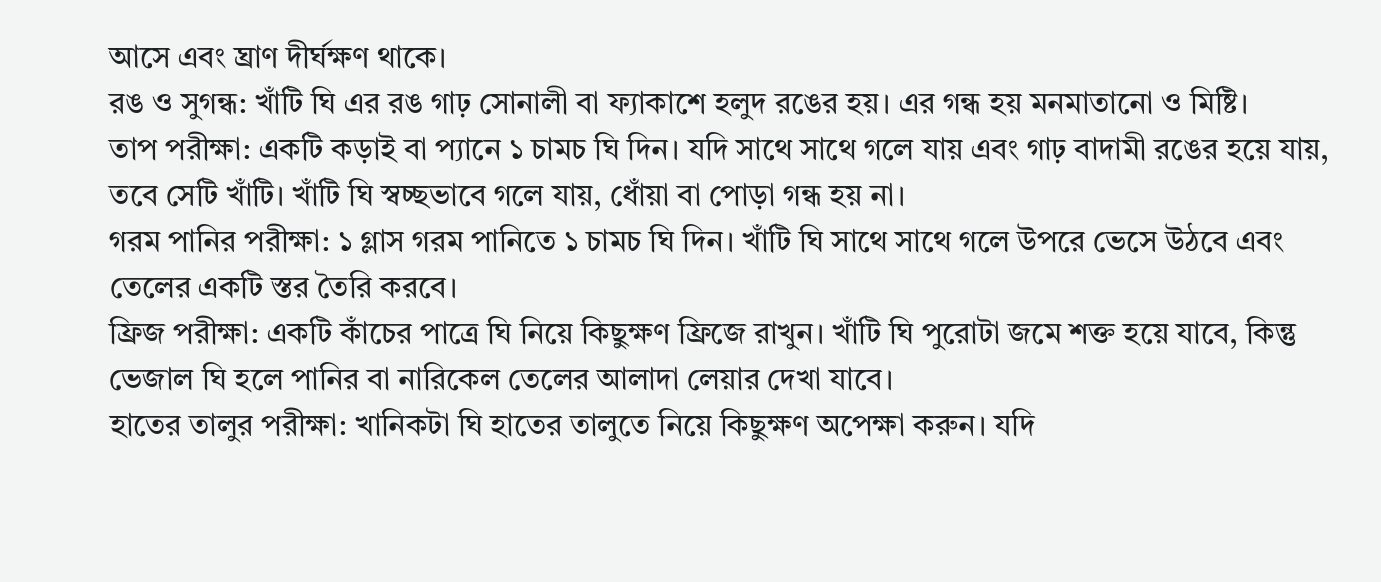আসে এবং ঘ্রাণ দীর্ঘক্ষণ থাকে।
রঙ ও সুগন্ধ: খাঁটি ঘি এর রঙ গাঢ় সোনালী বা ফ্যাকাশে হলুদ রঙের হয়। এর গন্ধ হয় মনমাতানো ও মিষ্টি।
তাপ পরীক্ষা: একটি কড়াই বা প্যানে ১ চামচ ঘি দিন। যদি সাথে সাথে গলে যায় এবং গাঢ় বাদামী রঙের হয়ে যায়, তবে সেটি খাঁটি। খাঁটি ঘি স্বচ্ছভাবে গলে যায়, ধোঁয়া বা পোড়া গন্ধ হয় না।
গরম পানির পরীক্ষা: ১ গ্লাস গরম পানিতে ১ চামচ ঘি দিন। খাঁটি ঘি সাথে সাথে গলে উপরে ভেসে উঠবে এবং তেলের একটি স্তর তৈরি করবে।
ফ্রিজ পরীক্ষা: একটি কাঁচের পাত্রে ঘি নিয়ে কিছুক্ষণ ফ্রিজে রাখুন। খাঁটি ঘি পুরোটা জমে শক্ত হয়ে যাবে, কিন্তু ভেজাল ঘি হলে পানির বা নারিকেল তেলের আলাদা লেয়ার দেখা যাবে।
হাতের তালুর পরীক্ষা: খানিকটা ঘি হাতের তালুতে নিয়ে কিছুক্ষণ অপেক্ষা করুন। যদি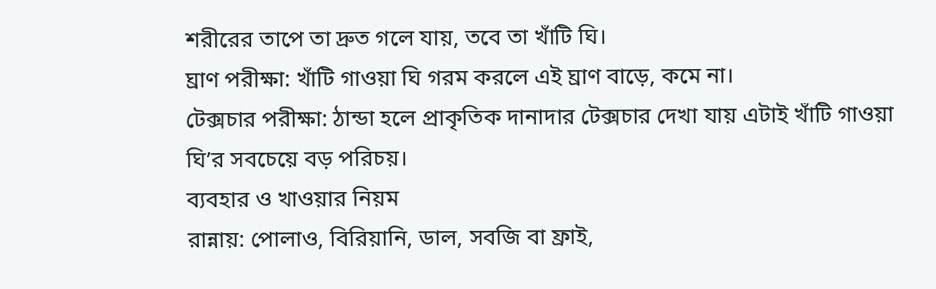শরীরের তাপে তা দ্রুত গলে যায়, তবে তা খাঁটি ঘি।
ঘ্রাণ পরীক্ষা: খাঁটি গাওয়া ঘি গরম করলে এই ঘ্রাণ বাড়ে, কমে না।
টেক্সচার পরীক্ষা: ঠান্ডা হলে প্রাকৃতিক দানাদার টেক্সচার দেখা যায় এটাই খাঁটি গাওয়া ঘি’র সবচেয়ে বড় পরিচয়।
ব্যবহার ও খাওয়ার নিয়ম
রান্নায়: পোলাও, বিরিয়ানি, ডাল, সবজি বা ফ্রাই,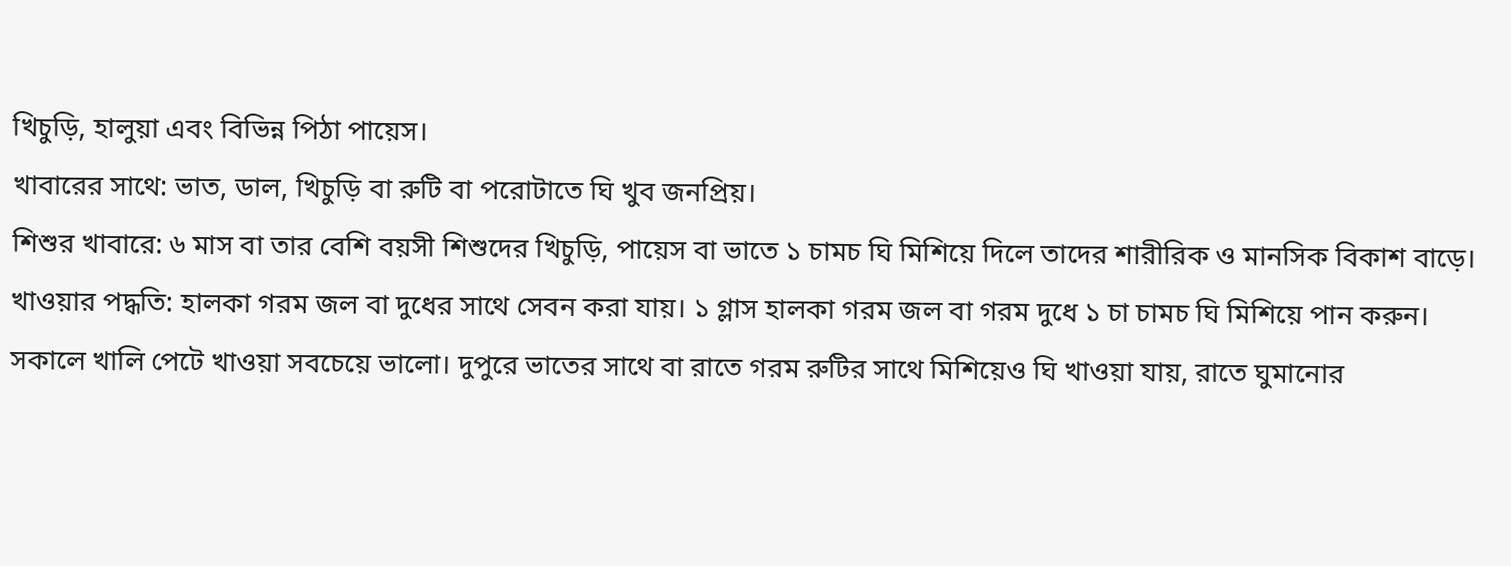খিচুড়ি, হালুয়া এবং বিভিন্ন পিঠা পায়েস।
খাবারের সাথে: ভাত, ডাল, খিচুড়ি বা রুটি বা পরোটাতে ঘি খুব জনপ্রিয়।
শিশুর খাবারে: ৬ মাস বা তার বেশি বয়সী শিশুদের খিচুড়ি, পায়েস বা ভাতে ১ চামচ ঘি মিশিয়ে দিলে তাদের শারীরিক ও মানসিক বিকাশ বাড়ে।
খাওয়ার পদ্ধতি: হালকা গরম জল বা দুধের সাথে সেবন করা যায়। ১ গ্লাস হালকা গরম জল বা গরম দুধে ১ চা চামচ ঘি মিশিয়ে পান করুন। সকালে খালি পেটে খাওয়া সবচেয়ে ভালো। দুপুরে ভাতের সাথে বা রাতে গরম রুটির সাথে মিশিয়েও ঘি খাওয়া যায়, রাতে ঘুমানোর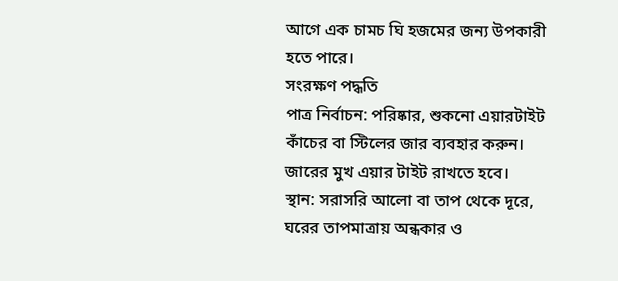আগে এক চামচ ঘি হজমের জন্য উপকারী হতে পারে।
সংরক্ষণ পদ্ধতি
পাত্র নির্বাচন: পরিষ্কার, শুকনো এয়ারটাইট কাঁচের বা স্টিলের জার ব্যবহার করুন। জারের মুখ এয়ার টাইট রাখতে হবে।
স্থান: সরাসরি আলো বা তাপ থেকে দূরে, ঘরের তাপমাত্রায় অন্ধকার ও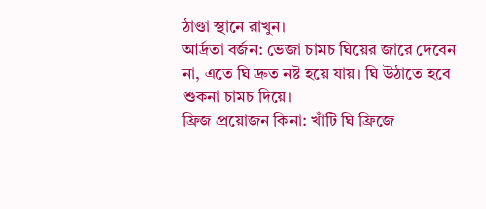ঠাণ্ডা স্থানে রাখুন।
আর্দ্রতা বর্জন: ভেজা চামচ ঘিয়ের জারে দেবেন না, এতে ঘি দ্রুত নষ্ট হয়ে যায়। ঘি উঠাতে হবে শুকনা চামচ দিয়ে।
ফ্রিজ প্রয়োজন কিনা: খাঁটি ঘি ফ্রিজে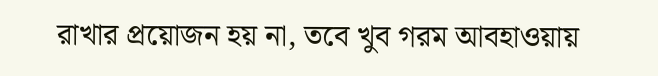রাখার প্রয়োজন হয় না, তবে খুব গরম আবহাওয়ায়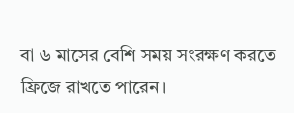বা ৬ মাসের বেশি সময় সংরক্ষণ করতে ফ্রিজে রাখতে পারেন।